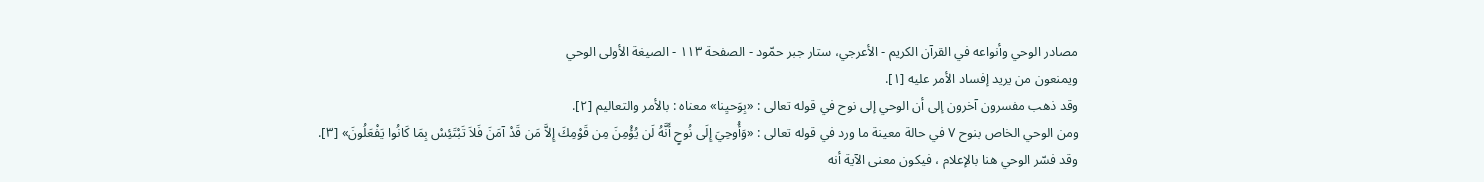مصادر الوحي وأنواعه في القرآن الكريم - الأعرجي، ستار جبر حمّود - الصفحة ١١٣ - الصيغة الأولى الوحي
ويمنعون من يريد إفساد الأمر عليه [١].
وقد ذهب مفسرون آخرون إلى أن الوحي إلى نوح في قوله تعالى : «بِوَحيِنا» معناه : بالأمر والتعاليم [٢].
ومن الوحي الخاص بنوح ٧ في حالة معينة ما ورد في قوله تعالى : «وَأُوحِيَ إِلَى نُوحٍ أَنَّهُ لَن يُؤْمِنَ مِن قَوْمِكَ إِلاَّ مَن قَدْ آمَنَ فَلاَ تَبْتَئِسْ بِمَا كَانُوا يَفْعَلُونَ» [٣]. وقد فسّر الوحي هنا بالإعلام ، فيكون معنى الآية أنه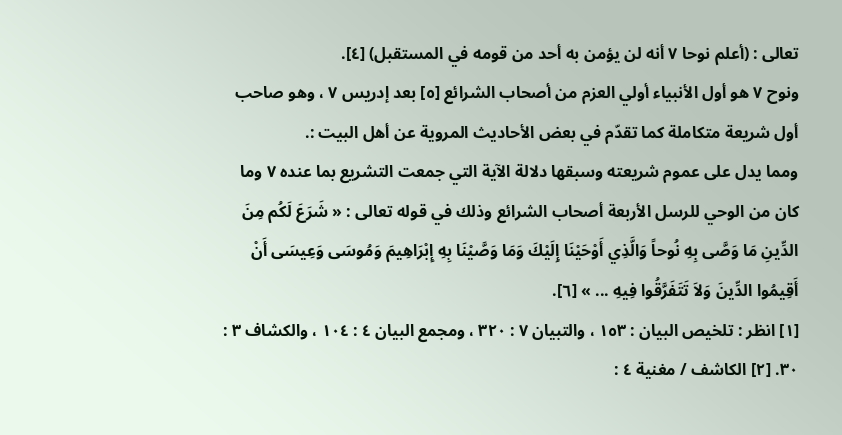تعالى : (أعلم نوحا ٧ أنه لن يؤمن به أحد من قومه في المستقبل) [٤].
ونوح ٧ هو أول الأنبياء أولي العزم من أصحاب الشرائع [٥] بعد إدريس ٧ ، وهو صاحب أول شريعة متكاملة كما تقدّم في بعض الأحاديث المروية عن أهل البيت :.
ومما يدل على عموم شريعته وسبقها دلالة الآية التي جمعت التشريع بما عنده ٧ وما كان من الوحي للرسل الأربعة أصحاب الشرائع وذلك في قوله تعالى : « شَرَعَ لَكُم مِنَ الدِّينِ مَا وَصَّى بِهِ نُوحاً وَالَّذِي أَوْحَيْنَا إِلَيْكَ وَمَا وَصَّيْنَا بِهِ إِبْرَاهِيمَ وَمُوسَى وَعِيسَى أَنْ أَقِيمُوا الدِّينَ وَلاَ تَتَفَرَّقُوا فِيهِ ... » [٦].
[١] انظر : تلخيص البيان : ١٥٣ ، والتبيان ٧ : ٣٢٠ ، ومجمع البيان ٤ : ١٠٤ ، والكشاف ٣ : ٣٠. [٢] الكاشف / مغنية ٤ :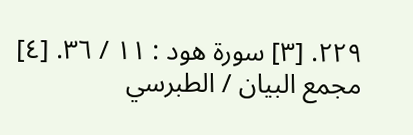٢٢٩. [٣] سورة هود : ١١ / ٣٦. [٤] مجمع البيان / الطبرسي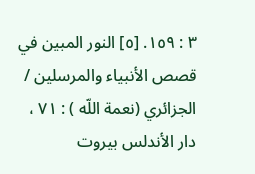٣ : ١٥٩. [٥] النور المبين في قصص الأنبياء والمرسلين / الجزائري (نعمة اللّه ) : ٧١ ، دار الأندلس بيروت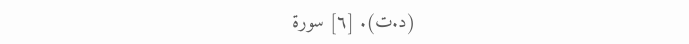(د.ت). [٦] سورة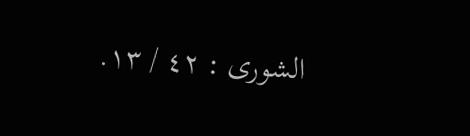الشورى : ٤٢ / ١٣.